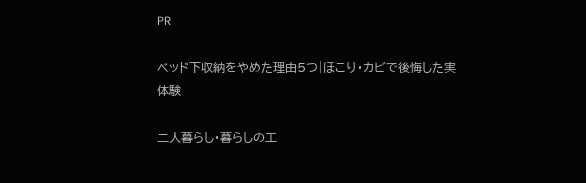PR

ベッド下収納をやめた理由5つ|ほこり・カビで後悔した実体験

二人暮らし・暮らしの工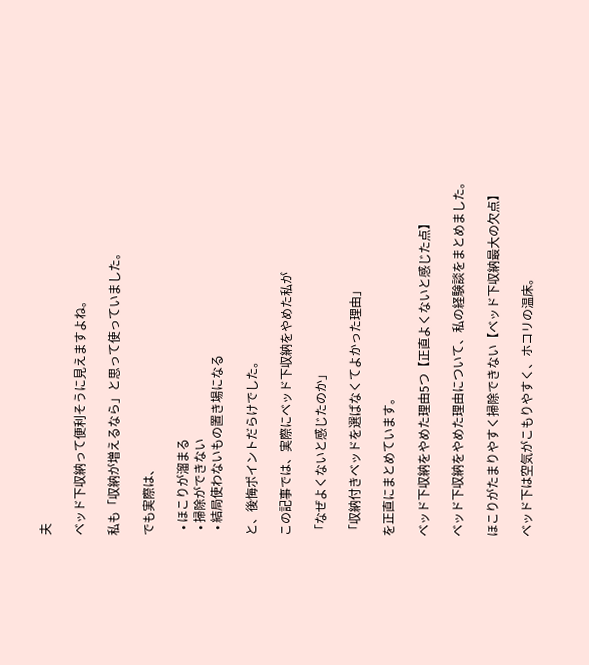夫

ベッド下収納って便利そうに見えますよね。

私も「収納が増えるなら」と思って使っていました。

でも実際は、

  • ほこりが溜まる
  • 掃除ができない
  • 結局使わないもの置き場になる

と、後悔ポイントだらけでした。

この記事では、実際にベッド下収納をやめた私が

「なぜよくないと感じたのか」

「収納付きベッドを選ばなくてよかった理由」

を正直にまとめています。

ベッド下収納をやめた理由5つ【正直よくないと感じた点】

ベッド下収納をやめた理由について、私の経験談をまとめました。

ほこりがたまりやすく掃除できない【ベッド下収納最大の欠点】

ベッド下は空気がこもりやすく、ホコリの温床。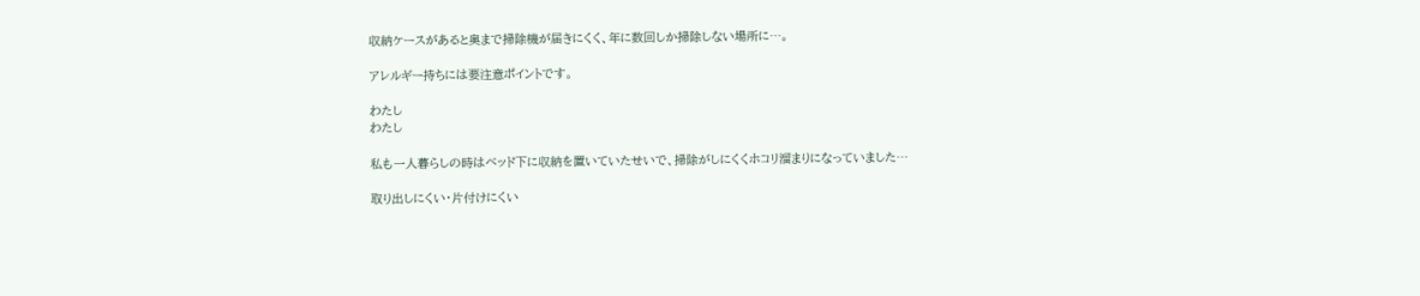収納ケースがあると奥まで掃除機が届きにくく、年に数回しか掃除しない場所に…。

アレルギー持ちには要注意ポイントです。

わたし
わたし

私も一人暮らしの時はベッド下に収納を置いていたせいで、掃除がしにくくホコリ溜まりになっていました…

取り出しにくい・片付けにくい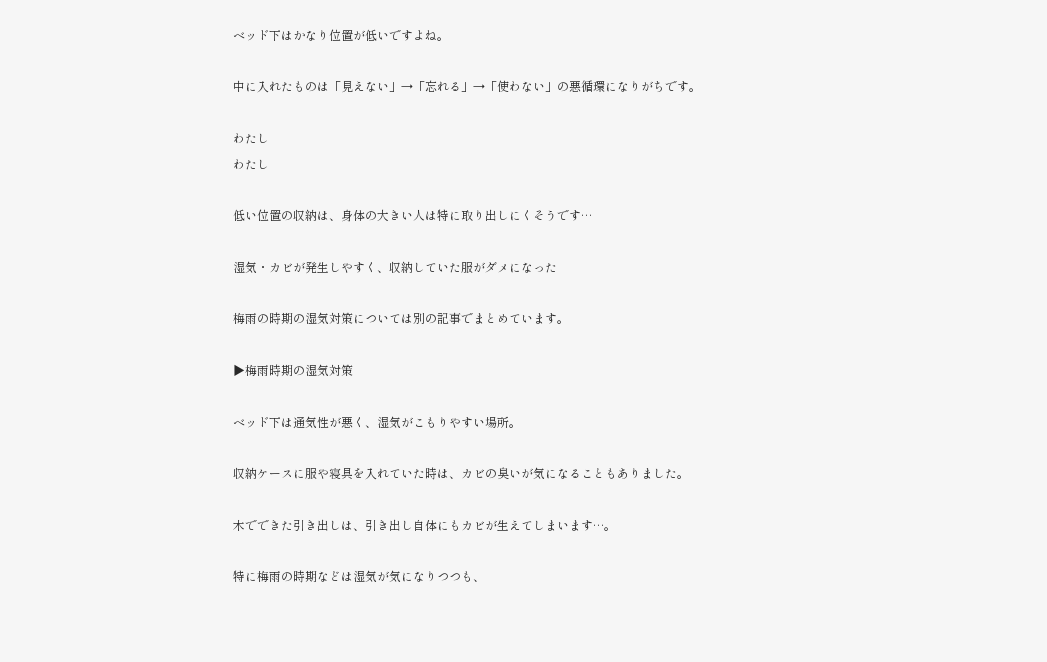ベッド下はかなり位置が低いですよね。

中に入れたものは「見えない」→「忘れる」→「使わない」の悪循環になりがちです。

わたし
わたし

低い位置の収納は、身体の大きい人は特に取り出しにくそうです…

湿気・カビが発生しやすく、収納していた服がダメになった

梅雨の時期の湿気対策については別の記事でまとめています。

▶梅雨時期の湿気対策

ベッド下は通気性が悪く、湿気がこもりやすい場所。

収納ケースに服や寝具を入れていた時は、カビの臭いが気になることもありました。

木でできた引き出しは、引き出し自体にもカビが生えてしまいます…。

特に梅雨の時期などは湿気が気になりつつも、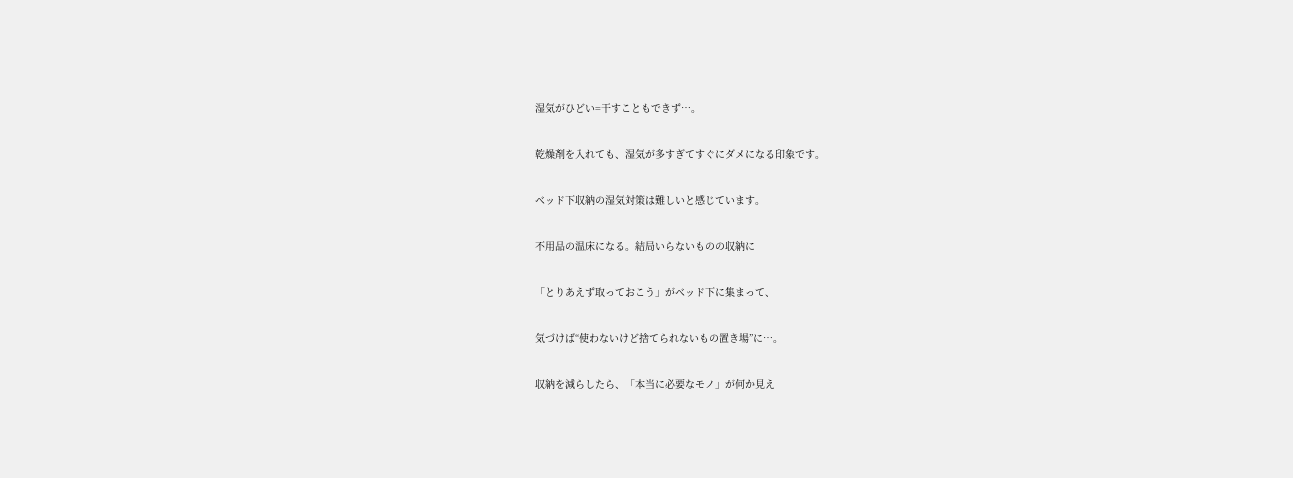湿気がひどい=干すこともできず…。

乾燥剤を入れても、湿気が多すぎてすぐにダメになる印象です。

ベッド下収納の湿気対策は難しいと感じています。

不用品の温床になる。結局いらないものの収納に

「とりあえず取っておこう」がベッド下に集まって、

気づけば“使わないけど捨てられないもの置き場”に…。

収納を減らしたら、「本当に必要なモノ」が何か見え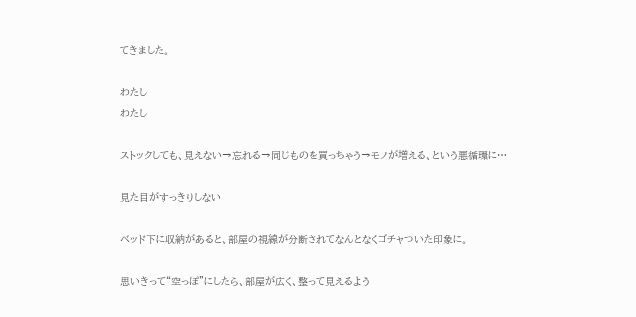てきました。

わたし
わたし

ストックしても、見えない→忘れる→同じものを買っちゃう→モノが増える、という悪循環に…

見た目がすっきりしない

ベッド下に収納があると、部屋の視線が分断されてなんとなくゴチャついた印象に。

思いきって“空っぽ”にしたら、部屋が広く、整って見えるよう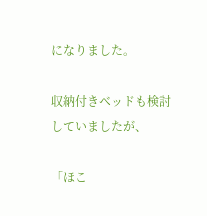になりました。

収納付きベッドも検討していましたが、

「ほこ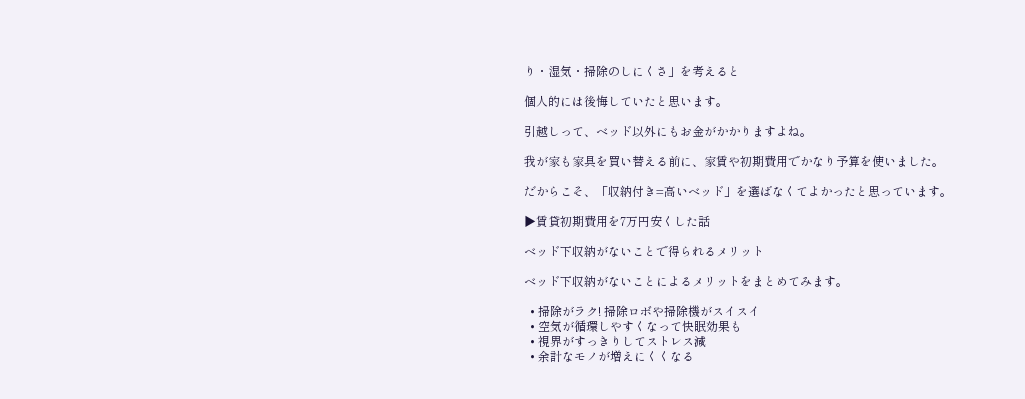り・湿気・掃除のしにくさ」を考えると

個人的には後悔していたと思います。

引越しって、ベッド以外にもお金がかかりますよね。

我が家も家具を買い替える前に、家賃や初期費用でかなり予算を使いました。

だからこそ、「収納付き=高いベッド」を選ばなくてよかったと思っています。

▶賃貸初期費用を7万円安くした話

ベッド下収納がないことで得られるメリット

ベッド下収納がないことによるメリットをまとめてみます。

  • 掃除がラク! 掃除ロボや掃除機がスイスイ
  • 空気が循環しやすくなって快眠効果も
  • 視界がすっきりしてストレス減
  • 余計なモノが増えにくくなる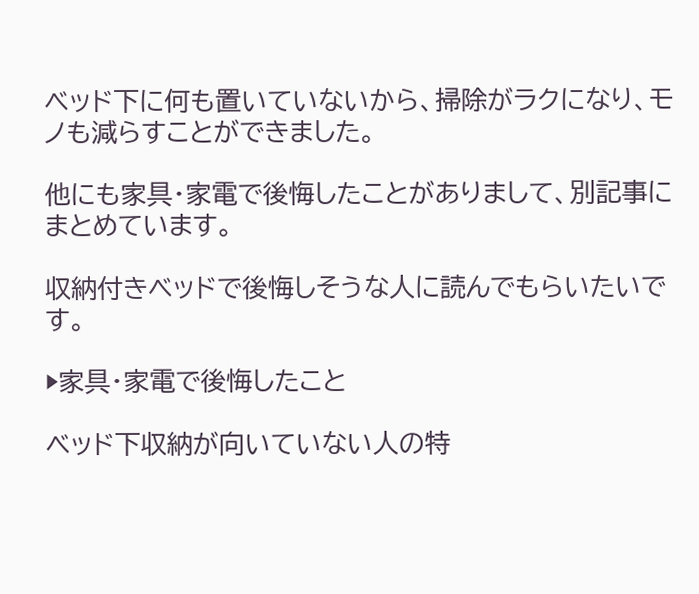ベッド下に何も置いていないから、掃除がラクになり、モノも減らすことができました。

他にも家具・家電で後悔したことがありまして、別記事にまとめています。

収納付きベッドで後悔しそうな人に読んでもらいたいです。

▶家具・家電で後悔したこと

ベッド下収納が向いていない人の特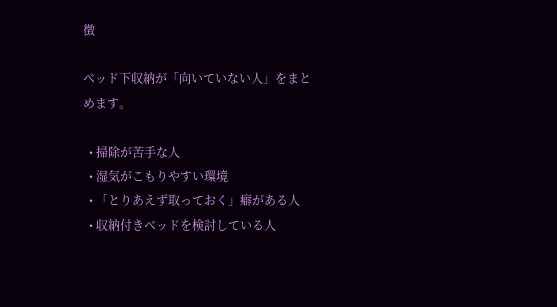徴

ベッド下収納が「向いていない人」をまとめます。

  • 掃除が苦手な人
  • 湿気がこもりやすい環境
  • 「とりあえず取っておく」癖がある人
  • 収納付きベッドを検討している人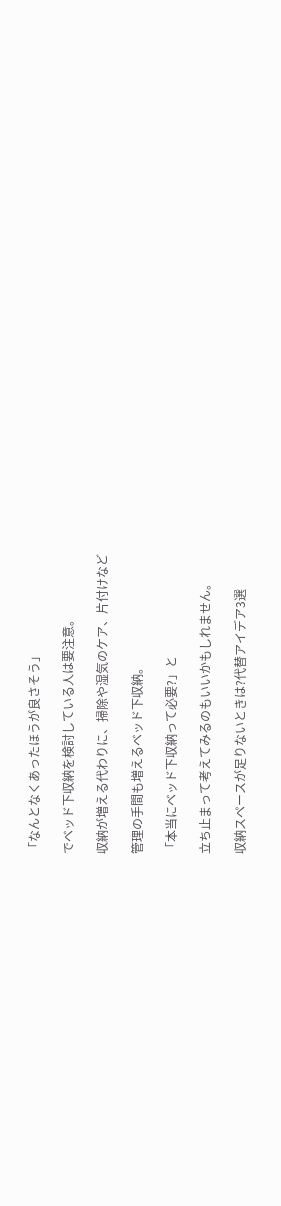「なんとなくあったほうが良さそう」

でベッド下収納を検討している人は要注意。

収納が増える代わりに、掃除や湿気のケア、片付けなど

管理の手間も増えるベッド下収納。

「本当にベッド下収納って必要?」と

立ち止まって考えてみるのもいいかもしれません。

収納スペースが足りないときは?代替アイデア3選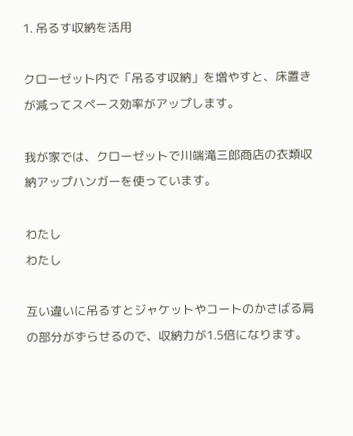1. 吊るす収納を活用

クローゼット内で「吊るす収納」を増やすと、床置きが減ってスペース効率がアップします。

我が家では、クローゼットで川端滝三郎商店の衣類収納アップハンガーを使っています。

わたし
わたし

互い違いに吊るすとジャケットやコートのかさばる肩の部分がずらせるので、収納力が1.5倍になります。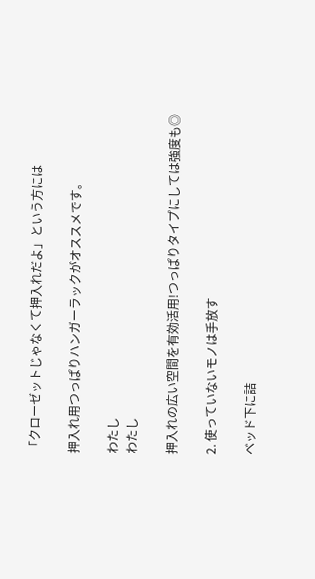「クローゼットじゃなくて押入れだよ」という方には

押入れ用つっぱりハンガーラックがオススメです。

わたし
わたし

押入れの広い空間を有効活用!つっぱりタイプにしては強度も◎

2. 使っていないモノは手放す

ベッド下に詰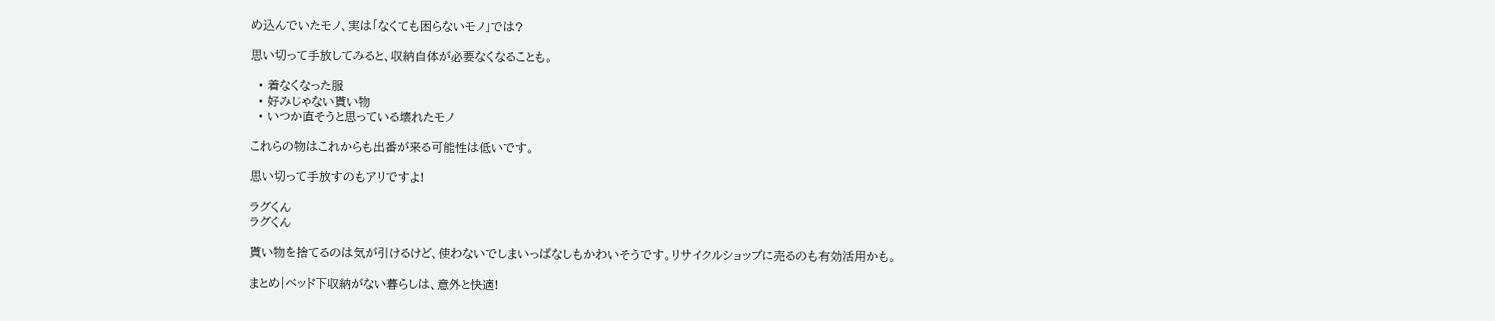め込んでいたモノ、実は「なくても困らないモノ」では?

思い切って手放してみると、収納自体が必要なくなることも。

  • 着なくなった服
  • 好みじゃない貰い物
  • いつか直そうと思っている壊れたモノ

これらの物はこれからも出番が来る可能性は低いです。

思い切って手放すのもアリですよ!

ラグくん
ラグくん

貰い物を捨てるのは気が引けるけど、使わないでしまいっぱなしもかわいそうです。リサイクルショップに売るのも有効活用かも。

まとめ|ベッド下収納がない暮らしは、意外と快適!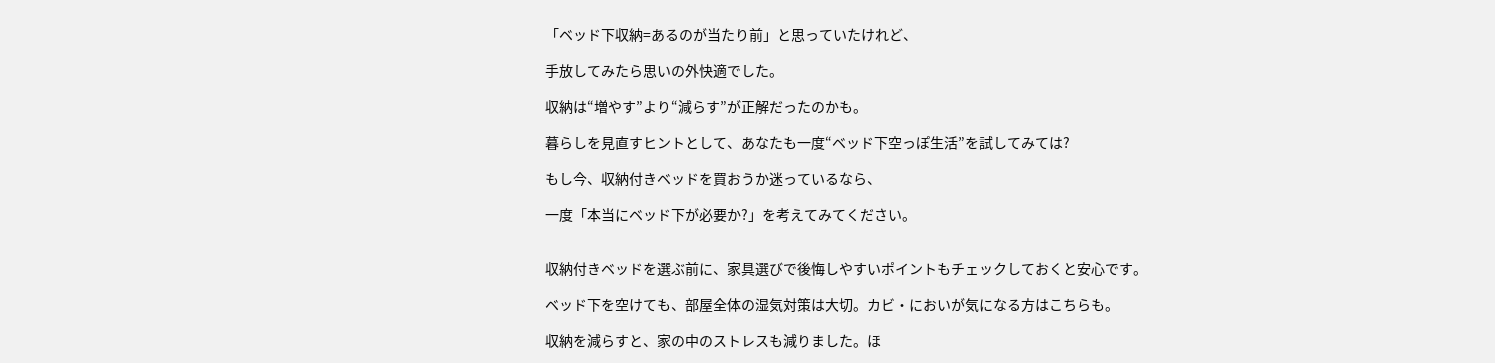「ベッド下収納=あるのが当たり前」と思っていたけれど、

手放してみたら思いの外快適でした。

収納は“増やす”より“減らす”が正解だったのかも。

暮らしを見直すヒントとして、あなたも一度“ベッド下空っぽ生活”を試してみては?

もし今、収納付きベッドを買おうか迷っているなら、

一度「本当にベッド下が必要か?」を考えてみてください。


収納付きベッドを選ぶ前に、家具選びで後悔しやすいポイントもチェックしておくと安心です。

ベッド下を空けても、部屋全体の湿気対策は大切。カビ・においが気になる方はこちらも。

収納を減らすと、家の中のストレスも減りました。ほ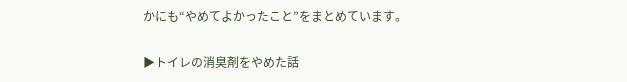かにも“やめてよかったこと”をまとめています。

▶トイレの消臭剤をやめた話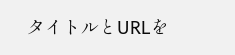タイトルとURLを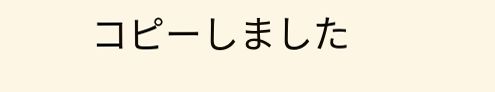コピーしました